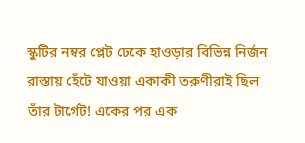স্কুটির নম্বর প্লেট ঢেকে হাওড়ার বিভিন্ন নির্জন রাস্তায় হেঁটে যাওয়া একাকী তরুণীরাই ছিল তাঁর টার্গেট! একের পর এক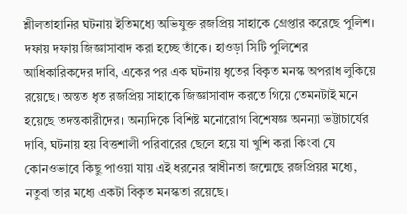শ্লীলতাহানির ঘটনায় ইতিমধ্যে অভিযুক্ত রজপ্রিয় সাহাকে গ্রেপ্তার করেছে পুলিশ। দফায় দফায় জিজ্ঞাসাবাদ করা হচ্ছে তাঁকে। হাওড়া সিটি পুলিশের আধিকারিকদের দাবি, একের পর এক ঘটনায় ধৃতের বিকৃত মনস্ক অপরাধ লুকিয়ে রয়েছে। অন্তত ধৃত রজপ্রিয় সাহাকে জিজ্ঞাসাবাদ করতে গিয়ে তেমনটাই মনে হয়েছে তদন্তকারীদের। অন্যদিকে বিশিষ্ট মনোরোগ বিশেষজ্ঞ অনন্যা ভট্টাচার্যের দাবি, ঘটনায় হয় বিত্তশালী পরিবারের ছেলে হয়ে যা খুশি করা কিংবা যে কোনওভাবে কিছু পাওয়া যায় এই ধরনের স্বাধীনতা জন্মেছে রজপ্রিয়র মধ্যে, নতুবা তার মধ্যে একটা বিকৃত মনস্কতা রয়েছে।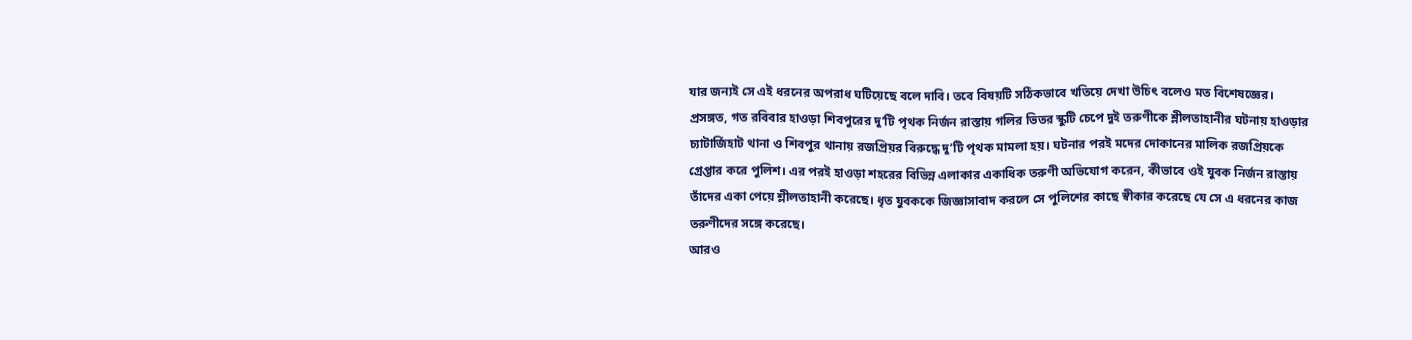যার জন্যই সে এই ধরনের অপরাধ ঘটিয়েছে বলে দাবি। তবে বিষয়টি সঠিকভাবে খতিয়ে দেখা উচিৎ বলেও মত বিশেষজ্ঞের।
প্রসঙ্গত, গত রবিবার হাওড়া শিবপুরের দু’টি পৃথক নির্জন রাস্তায় গলির ভিতর স্কুটি চেপে দুই তরুণীকে শ্লীলতাহানীর ঘটনায় হাওড়ার চ্যাটার্জিহাট থানা ও শিবপুর থানায় রজপ্রিয়র বিরুদ্ধে দু’টি পৃথক মামলা হয়। ঘটনার পরই মদের দোকানের মালিক রজপ্রিয়কে গ্রেপ্তার করে পুলিশ। এর পরই হাওড়া শহরের বিভিন্ন এলাকার একাধিক তরুণী অভিযোগ করেন, কীভাবে ওই যুবক নির্জন রাস্তায় তাঁদের একা পেয়ে শ্লীলতাহানী করেছে। ধৃত যুবককে জিজ্ঞাসাবাদ করলে সে পুলিশের কাছে স্বীকার করেছে যে সে এ ধরনের কাজ তরুণীদের সঙ্গে করেছে।
আরও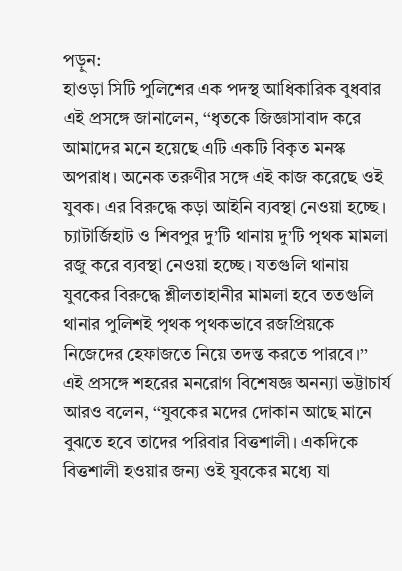পড়ুন:
হাওড়া সিটি পুলিশের এক পদস্থ আধিকারিক বুধবার এই প্রসঙ্গে জানালেন, ‘‘ধৃতকে জিজ্ঞাসাবাদ করে আমাদের মনে হয়েছে এটি একটি বিকৃত মনস্ক অপরাধ। অনেক তরুণীর সঙ্গে এই কাজ করেছে ওই যুবক। এর বিরুদ্ধে কড়া আইনি ব্যবস্থা নেওয়া হচ্ছে। চ্যাটার্জিহাট ও শিবপুর দু’টি থানায় দু’টি পৃথক মামলা রজু করে ব্যবস্থা নেওয়া হচ্ছে। যতগুলি থানায় যুবকের বিরুদ্ধে শ্লীলতাহানীর মামলা হবে ততগুলি থানার পুলিশই পৃথক পৃথকভাবে রজপ্রিয়কে নিজেদের হেফাজতে নিয়ে তদন্ত করতে পারবে।’’
এই প্রসঙ্গে শহরের মনরোগ বিশেষজ্ঞ অনন্যা ভট্টাচার্য আরও বলেন, ‘‘যুবকের মদের দোকান আছে মানে বুঝতে হবে তাদের পরিবার বিত্তশালী। একদিকে বিত্তশালী হওয়ার জন্য ওই যুবকের মধ্যে যা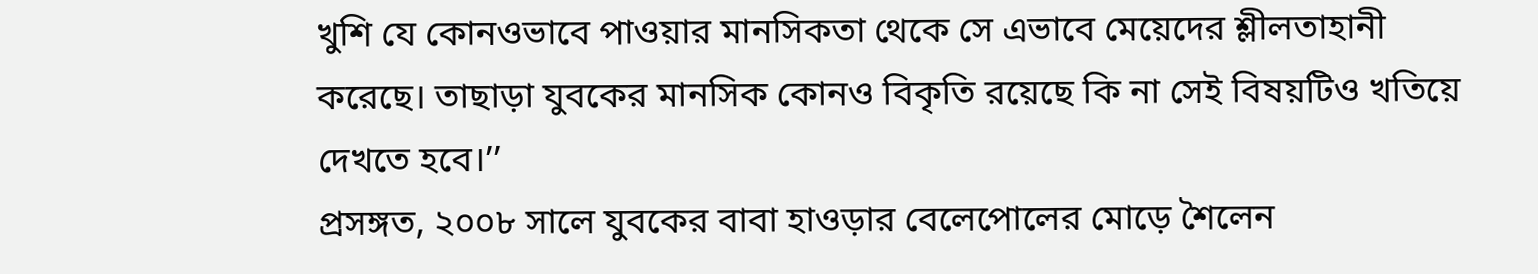খুশি যে কোনওভাবে পাওয়ার মানসিকতা থেকে সে এভাবে মেয়েদের শ্লীলতাহানী করেছে। তাছাড়া যুবকের মানসিক কোনও বিকৃতি রয়েছে কি না সেই বিষয়টিও খতিয়ে দেখতে হবে।’’
প্রসঙ্গত, ২০০৮ সালে যুবকের বাবা হাওড়ার বেলেপোলের মোড়ে শৈলেন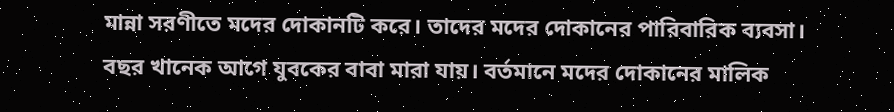মান্না সরণীতে মদের দোকানটি করে। তাদের মদের দোকানের পারিবারিক ব্যবসা। বছর খানেক আগে যুবকের বাবা মারা যায়। বর্তমানে মদের দোকানের মালিক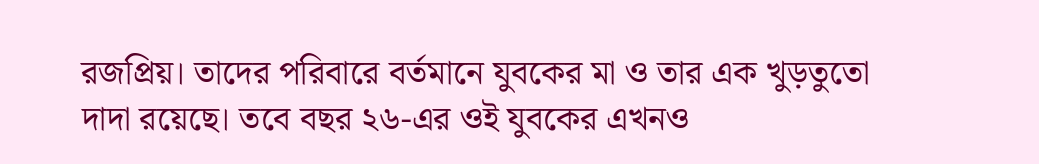রজপ্রিয়। তাদের পরিবারে বর্তমানে যুবকের মা ও তার এক খুড়তুতো দাদা রয়েছে। তবে বছর ২৬-এর ওই যুবকের এখনও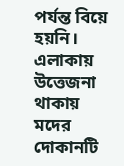পর্যন্ত বিয়ে হয়নি। এলাকায় উত্তেজনা থাকায় মদের দোকানটি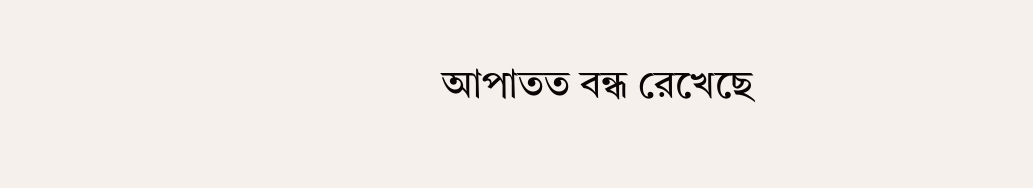আপাতত বন্ধ রেখেছে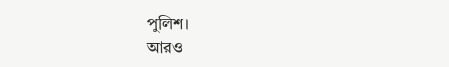পুলিশ।
আরও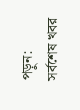পড়ুন:
সর্বশেষ খবর